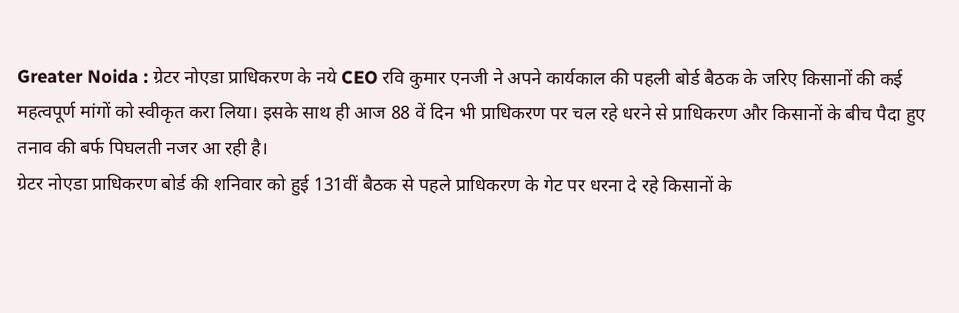Greater Noida : ग्रेटर नोएडा प्राधिकरण के नये CEO रवि कुमार एनजी ने अपने कार्यकाल की पहली बोर्ड बैठक के जरिए किसानों की कई महत्वपूर्ण मांगों को स्वीकृत करा लिया। इसके साथ ही आज 88 वें दिन भी प्राधिकरण पर चल रहे धरने से प्राधिकरण और किसानों के बीच पैदा हुए तनाव की बर्फ पिघलती नजर आ रही है।
ग्रेटर नोएडा प्राधिकरण बोर्ड की शनिवार को हुई 131वीं बैठक से पहले प्राधिकरण के गेट पर धरना दे रहे किसानों के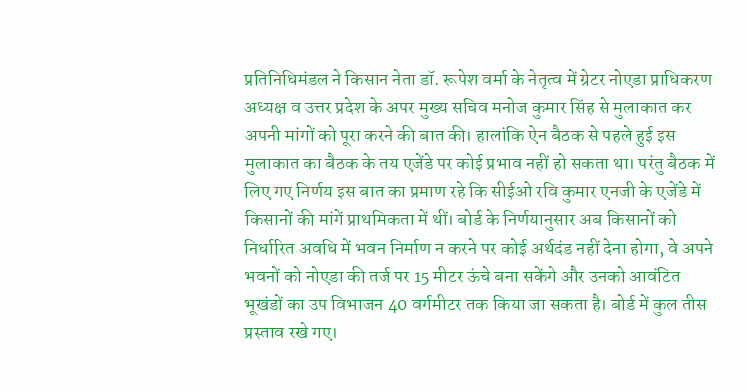प्रतिनिधिमंडल ने किसान नेता डॉ. रूपेश वर्मा के नेतृत्व में ग्रेटर नोएडा प्राधिकरण अध्यक्ष व उत्तर प्रदेश के अपर मुख्य सचिव मनोज कुमार सिंह से मुलाकात कर अपनी मांगों को पूरा करने की बात की। हालांकि ऐन बैठक से पहले हुई इस मुलाकात का बैठक के तय एजेंडे पर कोई प्रभाव नहीं हो सकता था। परंतु बैठक में लिए गए निर्णय इस बात का प्रमाण रहे कि सीईओ रवि कुमार एनजी के एजेंडे में किसानों की मांगें प्राथमिकता में थीं। बोर्ड के निर्णयानुसार अब किसानों को निर्धारित अवधि में भवन निर्माण न करने पर कोई अर्थदंड नहीं देना होगा, वे अपने भवनों को नोएडा की तर्ज पर 15 मीटर ऊंचे बना सकेंगे और उनको आवंटित भूखंडों का उप विभाजन 40 वर्गमीटर तक किया जा सकता है। बोर्ड में कुल तीस प्रस्ताव रखे गए।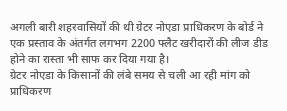अगली बारी शहरवासियों की थी ग्रेटर नोएडा प्राधिकरण के बोर्ड ने एक प्रस्ताव के अंतर्गत लगभग 2200 फ्लैट खरीदारों की लीज डीड होने का रास्ता भी साफ कर दिया गया है।
ग्रेटर नोएडा के किसानों की लंबे समय से चली आ रही मांग को प्राधिकरण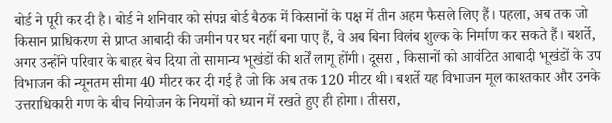बोर्ड ने पूरी कर दी है। बोर्ड ने शनिवार को संपन्न बोर्ड बैठक में किसानों के पक्ष में तीन अहम फैसले लिए हैं। पहला, अब तक जो किसान प्राधिकरण से प्राप्त आबादी की जमीन पर घर नहीं बना पाए हैं, वे अब बिना विलंब शुल्क के निर्माण कर सकते हैं। बशर्ते, अगर उन्होंने परिवार के बाहर बेच दिया तो सामान्य भूखंडों की शर्तें लागू होंगी। दूसरा , किसानों को आवंटित आबादी भूखंडों के उप विभाजन की न्यूनतम सीमा 40 मीटर कर दी गई है जो कि अब तक 120 मीटर थी। बशर्ते यह विभाजन मूल काश्तकार और उनके उत्तराधिकारी गण के बीच नियोजन के नियमों को ध्यान में रखते हुए ही होगा। तीसरा,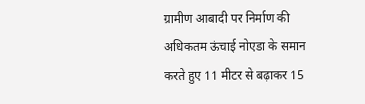ग्रामीण आबादी पर निर्माण की अधिकतम ऊंचाई नोएडा के समान करते हुए 11 मीटर से बढ़ाकर 15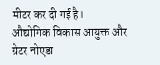मीटर कर दी गई है।
औद्योगिक विकास आयुक्त और ग्रेटर नोएडा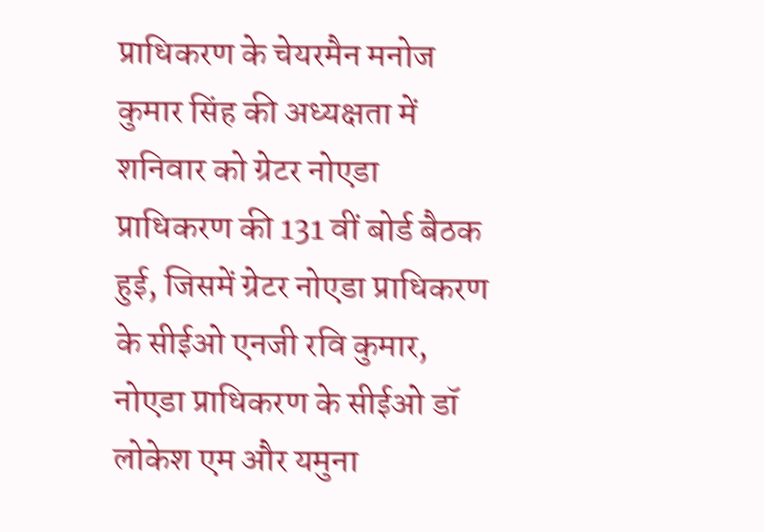प्राधिकरण के चेयरमैन मनोज कुमार सिंह की अध्यक्षता में शनिवार को ग्रेटर नोएडा प्राधिकरण की 131 वीं बोर्ड बैठक हुई, जिसमें ग्रेटर नोएडा प्राधिकरण के सीईओ एनजी रवि कुमार, नोएडा प्राधिकरण के सीईओ डॉ लोकेश एम और यमुना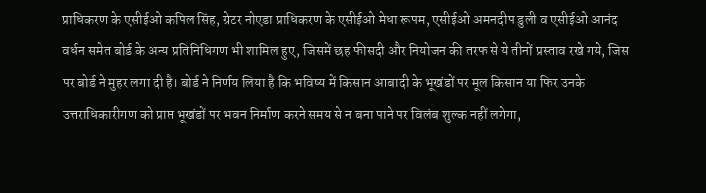प्राधिकरण के एसीईओ कपिल सिंह, ग्रेटर नोएडा प्राधिकरण के एसीईओ मेधा रूपम, एसीईओ अमनदीप डुली व एसीईओ आनंद वर्धन समेत बोर्ड के अन्य प्रतिनिधिगण भी शामिल हुए, जिसमें छह फीसदी और नियोजन की तरफ से ये तीनों प्रस्ताव रखे गये, जिस पर बोर्ड ने मुहर लगा दी है। बोर्ड ने निर्णय लिया है कि भविष्य में किसान आबादी के भूखंडों पर मूल किसान या फिर उनके उत्तराधिकारीगण को प्राप्त भूखंडों पर भवन निर्माण करने समय से न बना पाने पर विलंब शुल्क नहीं लगेगा,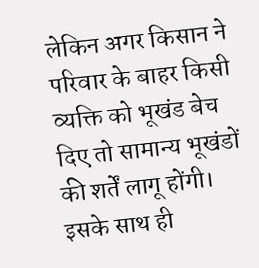लेकिन अगर किसान ने परिवार के बाहर किसी व्यक्ति को भूखंड बेच दिए तो सामान्य भूखंडों की शर्तें लागू होंगी।
इसके साथ ही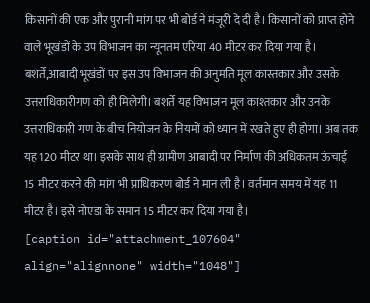किसानों की एक और पुरानी मांग पर भी बोर्ड ने मंजूरी दे दी है। किसानों को प्राप्त होने वाले भूखंडों के उप विभाजन का न्यूनतम एरिया 40 मीटर कर दिया गया है। बशर्ते,आबादी भूखंडों पर इस उप विभाजन की अनुमति मूल कास्तकार और उसके उत्तराधिकारीगण को ही मिलेगी। बशर्ते यह विभाजन मूल काश्तकार और उनके उत्तराधिकारी गण के बीच नियोजन के नियमों को ध्यान में रखते हुए ही होगा। अब तक यह 120 मीटर था। इसके साथ ही ग्रामीण आबादी पर निर्माण की अधिकतम ऊंचाई 15 मीटर करने की मांग भी प्राधिकरण बोर्ड ने मान ली है। वर्तमान समय में यह 11 मीटर है। इसे नोएडा के समान 15 मीटर कर दिया गया है।
[caption id="attachment_107604" align="alignnone" width="1048"]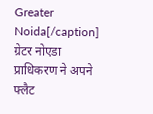Greater Noida[/caption]
ग्रेटर नोएडा प्राधिकरण ने अपने फ्लैट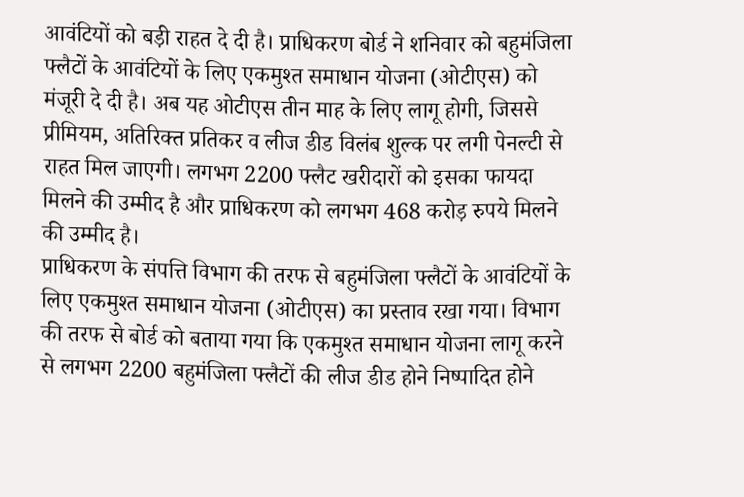आवंटियों को बड़ी राहत दे दी है। प्राधिकरण बोर्ड ने शनिवार को बहुमंजिला फ्लैटों के आवंटियों के लिए एकमुश्त समाधान योजना (ओटीएस) को मंजूरी दे दी है। अब यह ओटीएस तीन माह के लिए लागू होगी, जिससे प्रीमियम, अतिरिक्त प्रतिकर व लीज डीड विलंब शुल्क पर लगी पेनल्टी से राहत मिल जाएगी। लगभग 2200 फ्लैट खरीदारों को इसका फायदा मिलने की उम्मीद है और प्राधिकरण को लगभग 468 करोड़ रुपये मिलने की उम्मीद है।
प्राधिकरण के संपत्ति विभाग की तरफ से बहुमंजिला फ्लैटों के आवंटियों के लिए एकमुश्त समाधान योजना (ओटीएस) का प्रस्ताव रखा गया। विभाग की तरफ से बोर्ड को बताया गया कि एकमुश्त समाधान योजना लागू करने से लगभग 2200 बहुमंजिला फ्लैटों की लीज डीड होने निष्पादित होने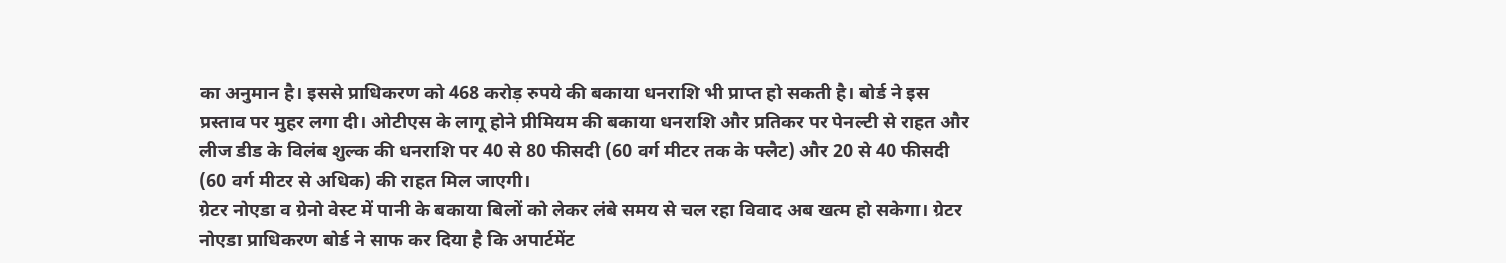का अनुमान है। इससे प्राधिकरण को 468 करोड़ रुपये की बकाया धनराशि भी प्राप्त हो सकती है। बोर्ड ने इस प्रस्ताव पर मुहर लगा दी। ओटीएस के लागू होने प्रीमियम की बकाया धनराशि और प्रतिकर पर पेनल्टी से राहत और लीज डीड के विलंब शुल्क की धनराशि पर 40 से 80 फीसदी (60 वर्ग मीटर तक के फ्लैट) और 20 से 40 फीसदी (60 वर्ग मीटर से अधिक) की राहत मिल जाएगी।
ग्रेटर नोएडा व ग्रेनो वेस्ट में पानी के बकाया बिलों को लेकर लंबे समय से चल रहा विवाद अब खत्म हो सकेगा। ग्रेटर नोएडा प्राधिकरण बोर्ड ने साफ कर दिया है कि अपार्टमेंट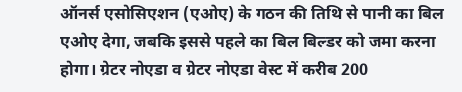ऑनर्स एसोसिएशन (एओए) के गठन की तिथि से पानी का बिल एओए देगा, जबकि इससे पहले का बिल बिल्डर को जमा करना होगा। ग्रेटर नोएडा व ग्रेटर नोएडा वेस्ट में करीब 200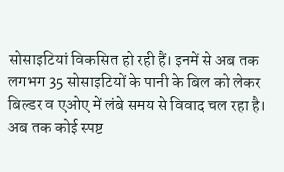सोसाइटियां विकसित हो रही हैं। इनमें से अब तक लगभग 35 सोसाइटियों के पानी के बिल को लेकर बिल्डर व एओए में लंबे समय से विवाद चल रहा है।
अब तक कोई स्पष्ट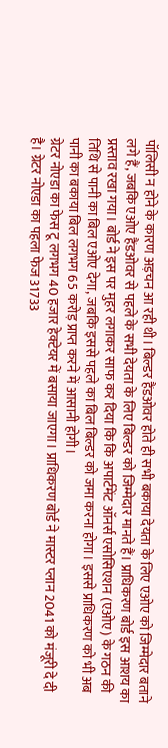पॉलिसी न होने के कारण अड़चन आ रही थी। बिल्डर हैंडओवर होते ही सभी बकाया देयता के लिए एओए को जिम्मेदार बताने लगे हैं, जबकि एओए हैंडओवर से पहले के सभी देयता के लिए बिल्डर को जिम्मेदार मानते हैं। प्राधिकरण बोर्ड इस आशय का प्रस्ताव रखा गया। बोर्ड ने इस पर मुहर लगाकर साफ कर दिया कि कि अपार्टमेंट ऑनर्स एसोसिएशन (एओए) के गठन की तिथि से पानी का बिल एओए देगा, जबकि इससे पहले का बिल बिल्डर को जमा करना होगा। इससे प्राधिकरण को भी अब पानी का बकाया बिल लगभग 65 करोड़ प्राप्त करने में आसानी होगी।
ग्रेटर नोएडा का फेस टू लगभग 40 हजार हेक्टेयर में बसाया जाएगा। प्राधिकरण बोर्ड ने मास्टर प्लान 2041 को मंजूरी दे दी है। ग्रेटर नोएडा का पहला फेज 31733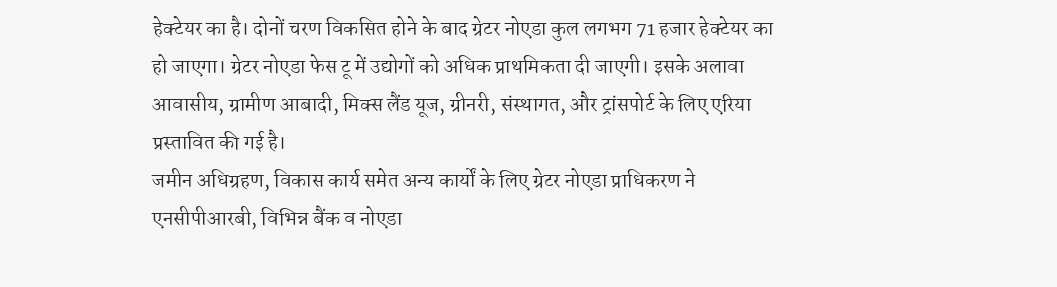हेक्टेयर का है। दोनों चरण विकसित होने के बाद ग्रेटर नोएडा कुल लगभग 71 हजार हेक्टेयर का हो जाएगा। ग्रेटर नोएडा फेस टू में उद्योगों को अधिक प्राथमिकता दी जाएगी। इसके अलावा आवासीय, ग्रामीण आबादी, मिक्स लैंड यूज, ग्रीनरी, संस्थागत, और ट्रांसपोर्ट के लिए एरिया प्रस्तावित की गई है।
जमीन अधिग्रहण, विकास कार्य समेत अन्य कार्यों के लिए ग्रेटर नोएडा प्राधिकरण ने एनसीपीआरबी, विभिन्न बैंक व नोएडा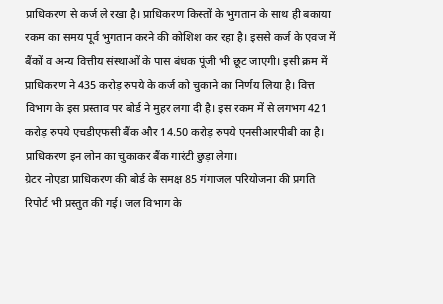प्राधिकरण से कर्ज ले रखा है। प्राधिकरण किस्तों के भुगतान के साथ ही बकाया रकम का समय पूर्व भुगतान करने की कोशिश कर रहा है। इससे कर्ज के एवज में बैंकों व अन्य वित्तीय संस्थाओं के पास बंधक पूंजी भी छूट जाएगी। इसी क्रम में प्राधिकरण ने 435 करोड़ रुपये के कर्ज को चुकाने का निर्णय लिया है। वित्त विभाग के इस प्रस्ताव पर बोर्ड ने मुहर लगा दी है। इस रकम में से लगभग 421 करोड़ रुपये एचडीएफसी बैंक और 14.50 करोड़ रुपये एनसीआरपीबी का है। प्राधिकरण इन लोन का चुकाकर बैंक गारंटी छुड़ा लेगा।
ग्रेटर नोएडा प्राधिकरण की बोर्ड के समक्ष 85 गंगाजल परियोजना की प्रगति रिपोर्ट भी प्रस्तुत की गई। जल विभाग के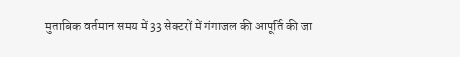मुताबिक वर्तमान समय में 33 सेक्टरों में गंगाजल की आपूर्ति की जा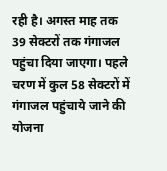रही है। अगस्त माह तक 39 सेक्टरों तक गंगाजल पहुंचा दिया जाएगा। पहले चरण में कुल 58 सेक्टरों में गंगाजल पहुंचाये जाने की योजना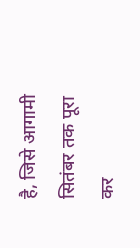है, जिसे आगामी सितंबर तक पूरा कर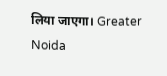लिया जाएगा। Greater Noida